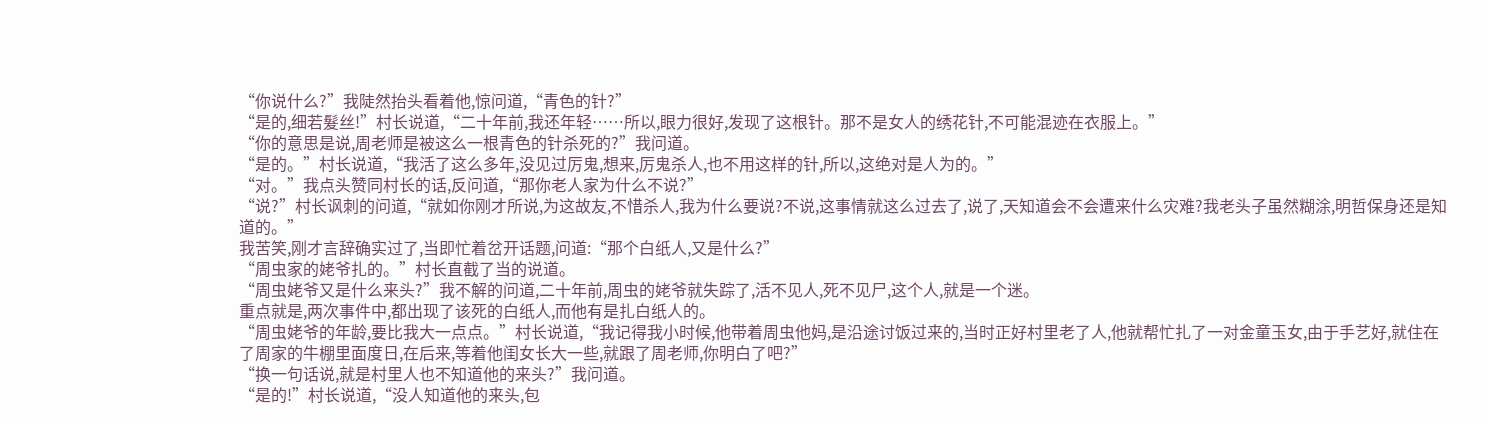“你说什么?”我陡然抬头看着他,惊问道,“青色的针?”
“是的,细若髮丝!”村长说道,“二十年前,我还年轻……所以,眼力很好,发现了这根针。那不是女人的绣花针,不可能混迹在衣服上。”
“你的意思是说,周老师是被这么一根青色的针杀死的?”我问道。
“是的。”村长说道,“我活了这么多年,没见过厉鬼,想来,厉鬼杀人,也不用这样的针,所以,这绝对是人为的。”
“对。”我点头赞同村长的话,反问道,“那你老人家为什么不说?”
“说?”村长讽刺的问道,“就如你刚才所说,为这故友,不惜杀人,我为什么要说?不说,这事情就这么过去了,说了,天知道会不会遭来什么灾难?我老头子虽然糊涂,明哲保身还是知道的。”
我苦笑,刚才言辞确实过了,当即忙着岔开话题,问道:“那个白纸人,又是什么?”
“周虫家的姥爷扎的。”村长直截了当的说道。
“周虫姥爷又是什么来头?”我不解的问道,二十年前,周虫的姥爷就失踪了,活不见人,死不见尸,这个人,就是一个迷。
重点就是,两次事件中,都出现了该死的白纸人,而他有是扎白纸人的。
“周虫姥爷的年龄,要比我大一点点。”村长说道,“我记得我小时候,他带着周虫他妈,是沿途讨饭过来的,当时正好村里老了人,他就帮忙扎了一对金童玉女,由于手艺好,就住在了周家的牛棚里面度日,在后来,等着他闺女长大一些,就跟了周老师,你明白了吧?”
“换一句话说,就是村里人也不知道他的来头?”我问道。
“是的!”村长说道,“没人知道他的来头,包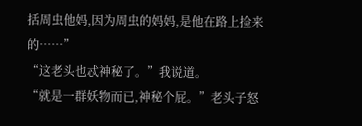括周虫他妈,因为周虫的妈妈,是他在路上捡来的……”
“这老头也忒神秘了。”我说道。
“就是一群妖物而已,神秘个屁。”老头子怒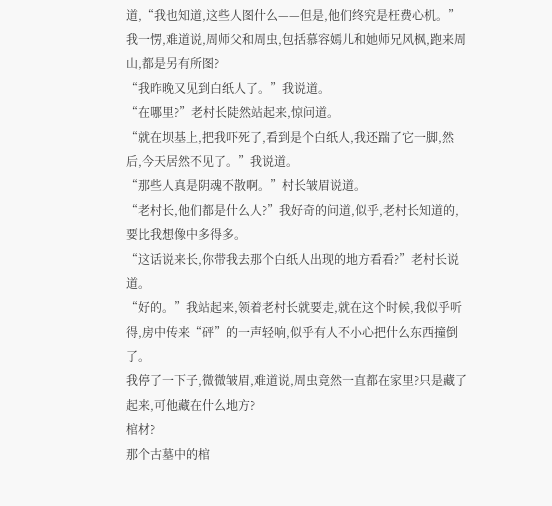道,“我也知道,这些人图什么——但是,他们终究是枉费心机。”
我一愣,难道说,周师父和周虫,包括慕容嫣儿和她师兄风枫,跑来周山,都是另有所图?
“我昨晚又见到白纸人了。”我说道。
“在哪里?”老村长陡然站起来,惊问道。
“就在坝基上,把我吓死了,看到是个白纸人,我还踹了它一脚,然后,今天居然不见了。”我说道。
“那些人真是阴魂不散啊。”村长皱眉说道。
“老村长,他们都是什么人?”我好奇的问道,似乎,老村长知道的,要比我想像中多得多。
“这话说来长,你带我去那个白纸人出现的地方看看?”老村长说道。
“好的。”我站起来,领着老村长就要走,就在这个时候,我似乎听得,房中传来“砰”的一声轻响,似乎有人不小心把什么东西撞倒了。
我停了一下子,微微皱眉,难道说,周虫竟然一直都在家里?只是藏了起来,可他藏在什么地方?
棺材?
那个古墓中的棺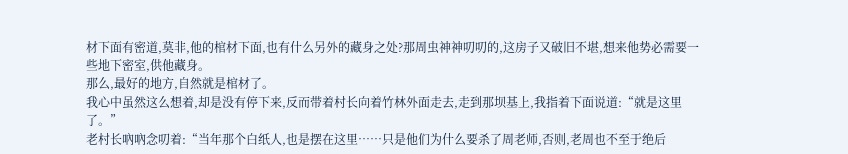材下面有密道,莫非,他的棺材下面,也有什么另外的藏身之处?那周虫神神叨叨的,这房子又破旧不堪,想来他势必需要一些地下密室,供他藏身。
那么,最好的地方,自然就是棺材了。
我心中虽然这么想着,却是没有停下来,反而带着村长向着竹林外面走去,走到那坝基上,我指着下面说道:“就是这里了。”
老村长吶吶念叨着:“当年那个白纸人,也是摆在这里……只是他们为什么要杀了周老师,否则,老周也不至于绝后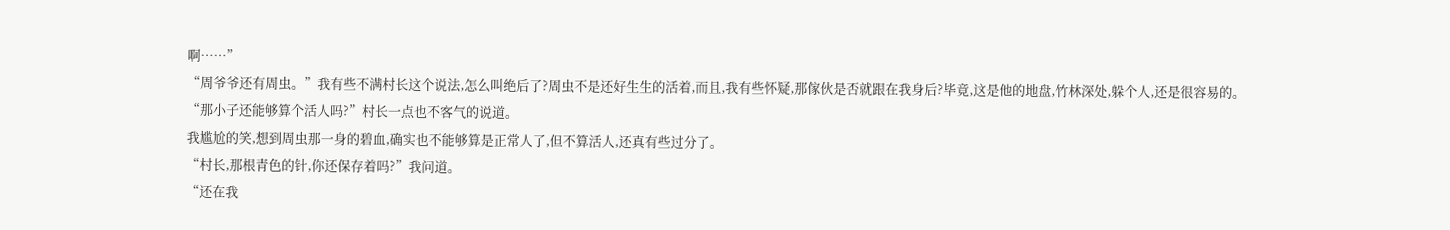啊……”
“周爷爷还有周虫。”我有些不满村长这个说法,怎么叫绝后了?周虫不是还好生生的活着,而且,我有些怀疑,那傢伙是否就跟在我身后?毕竟,这是他的地盘,竹林深处,躲个人,还是很容易的。
“那小子还能够算个活人吗?”村长一点也不客气的说道。
我尴尬的笑,想到周虫那一身的碧血,确实也不能够算是正常人了,但不算活人,还真有些过分了。
“村长,那根青色的针,你还保存着吗?”我问道。
“还在我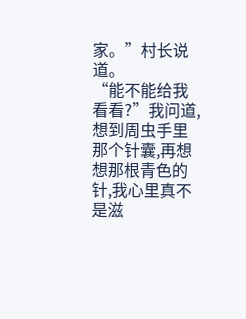家。”村长说道。
“能不能给我看看?”我问道,想到周虫手里那个针囊,再想想那根青色的针,我心里真不是滋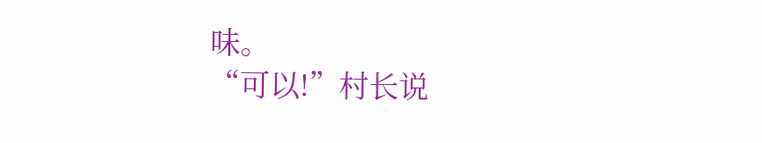味。
“可以!”村长说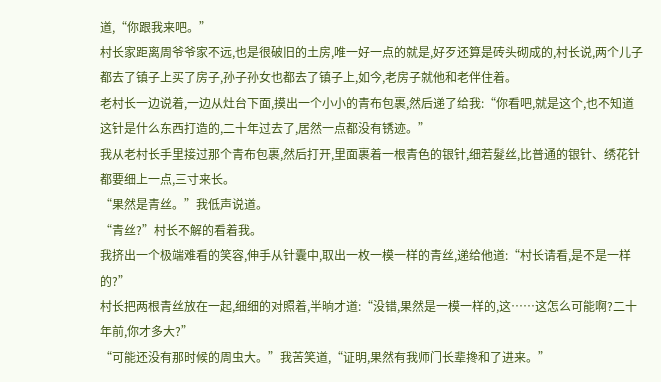道,“你跟我来吧。”
村长家距离周爷爷家不远,也是很破旧的土房,唯一好一点的就是,好歹还算是砖头砌成的,村长说,两个儿子都去了镇子上买了房子,孙子孙女也都去了镇子上,如今,老房子就他和老伴住着。
老村长一边说着,一边从灶台下面,摸出一个小小的青布包裹,然后递了给我:“你看吧,就是这个,也不知道这针是什么东西打造的,二十年过去了,居然一点都没有锈迹。”
我从老村长手里接过那个青布包裹,然后打开,里面裹着一根青色的银针,细若髮丝,比普通的银针、绣花针都要细上一点,三寸来长。
“果然是青丝。”我低声说道。
“青丝?”村长不解的看着我。
我挤出一个极端难看的笑容,伸手从针囊中,取出一枚一模一样的青丝,递给他道:“村长请看,是不是一样的?”
村长把两根青丝放在一起,细细的对照着,半晌才道:“没错,果然是一模一样的,这……这怎么可能啊?二十年前,你才多大?”
“可能还没有那时候的周虫大。”我苦笑道,“证明,果然有我师门长辈搀和了进来。”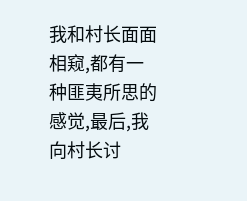我和村长面面相窥,都有一种匪夷所思的感觉,最后,我向村长讨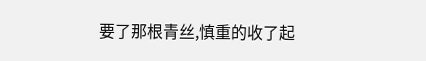要了那根青丝,慎重的收了起